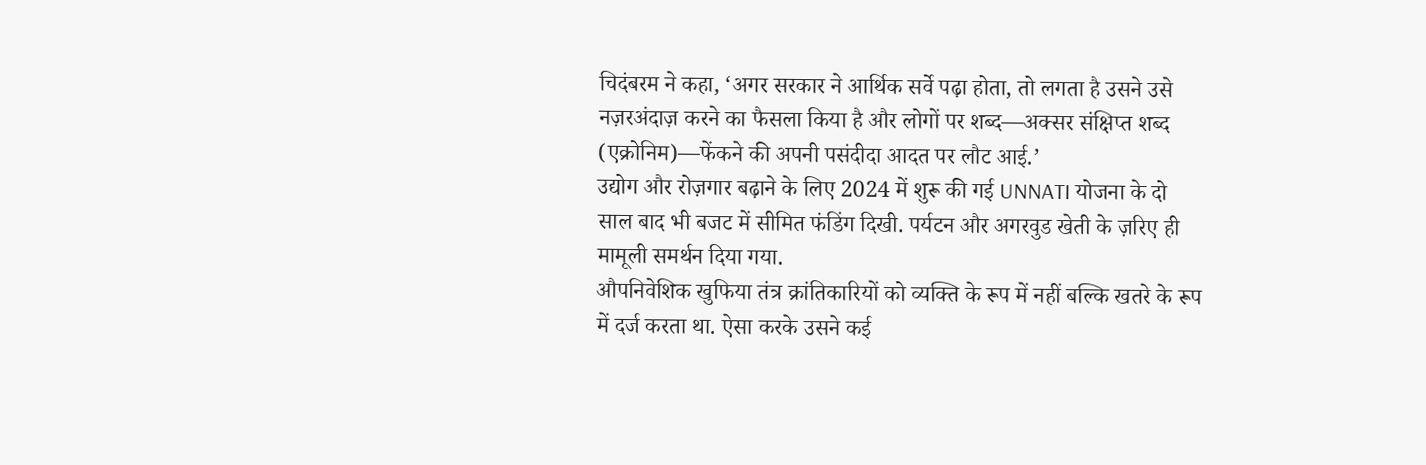चिदंबरम ने कहा, ‘अगर सरकार ने आर्थिक सर्वे पढ़ा होता, तो लगता है उसने उसे नज़रअंदाज़ करने का फैसला किया है और लोगों पर शब्द—अक्सर संक्षिप्त शब्द (एक्रोनिम)—फेंकने की अपनी पसंदीदा आदत पर लौट आई.’
उद्योग और रोज़गार बढ़ाने के लिए 2024 में शुरू की गई UNNATI योजना के दो साल बाद भी बजट में सीमित फंडिंग दिखी. पर्यटन और अगरवुड खेती के ज़रिए ही मामूली समर्थन दिया गया.
औपनिवेशिक खुफिया तंत्र क्रांतिकारियों को व्यक्ति के रूप में नहीं बल्कि खतरे के रूप में दर्ज करता था. ऐसा करके उसने कई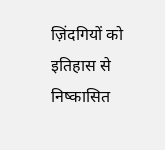ज़िंदगियों को इतिहास से निष्कासित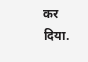कर दिया.